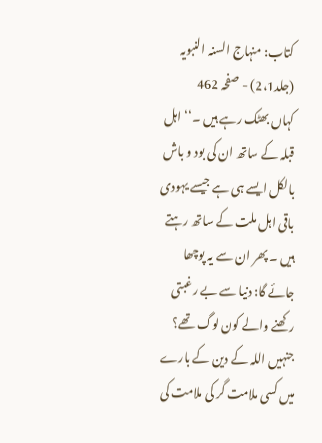کتاب: منہاج السنہ النبویہ (جلد2،1) - صفحہ 462
کہاں بھٹک رہے ہیں ۔‘‘ اہل قبلہ کے ساتھ ان کی بود و باش بالکل ایسے ہی ہے جیسے یہودی باقی اہل ملت کے ساتھ رہتے ہیں ۔ پھر ان سے یہ پوچھا جائے گا: دنیا سے بے رغبتی رکھنے والے کون لوگ تھے؟ جنہیں اللہ کے دین کے بارے میں کسی ملامت گر کی ملامت کی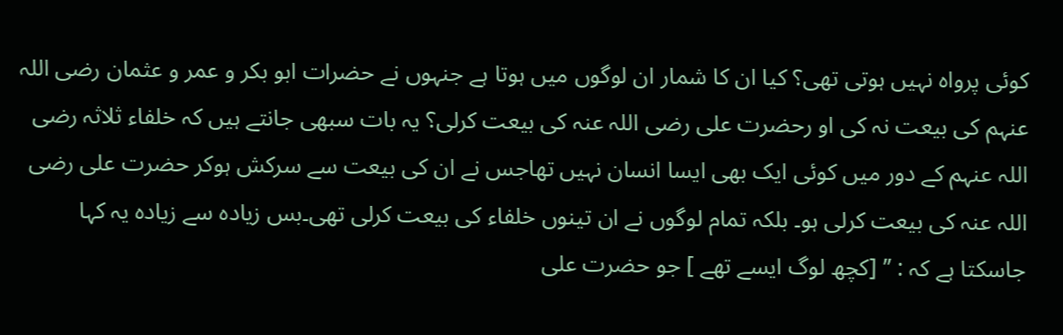کوئی پرواہ نہیں ہوتی تھی؟ کیا ان کا شمار ان لوگوں میں ہوتا ہے جنہوں نے حضرات ابو بکر و عمر و عثمان رضی اللہ عنہم کی بیعت نہ کی او رحضرت علی رضی اللہ عنہ کی بیعت کرلی؟ یہ بات سبھی جانتے ہیں کہ خلفاء ثلاثہ رضی اللہ عنہم کے دور میں کوئی ایک بھی ایسا انسان نہیں تھاجس نے ان کی بیعت سے سرکش ہوکر حضرت علی رضی اللہ عنہ کی بیعت کرلی ہو۔ بلکہ تمام لوگوں نے ان تینوں خلفاء کی بیعت کرلی تھی۔بس زیادہ سے زیادہ یہ کہا جاسکتا ہے کہ : ’’ [کچھ لوگ ایسے تھے ] جو حضرت علی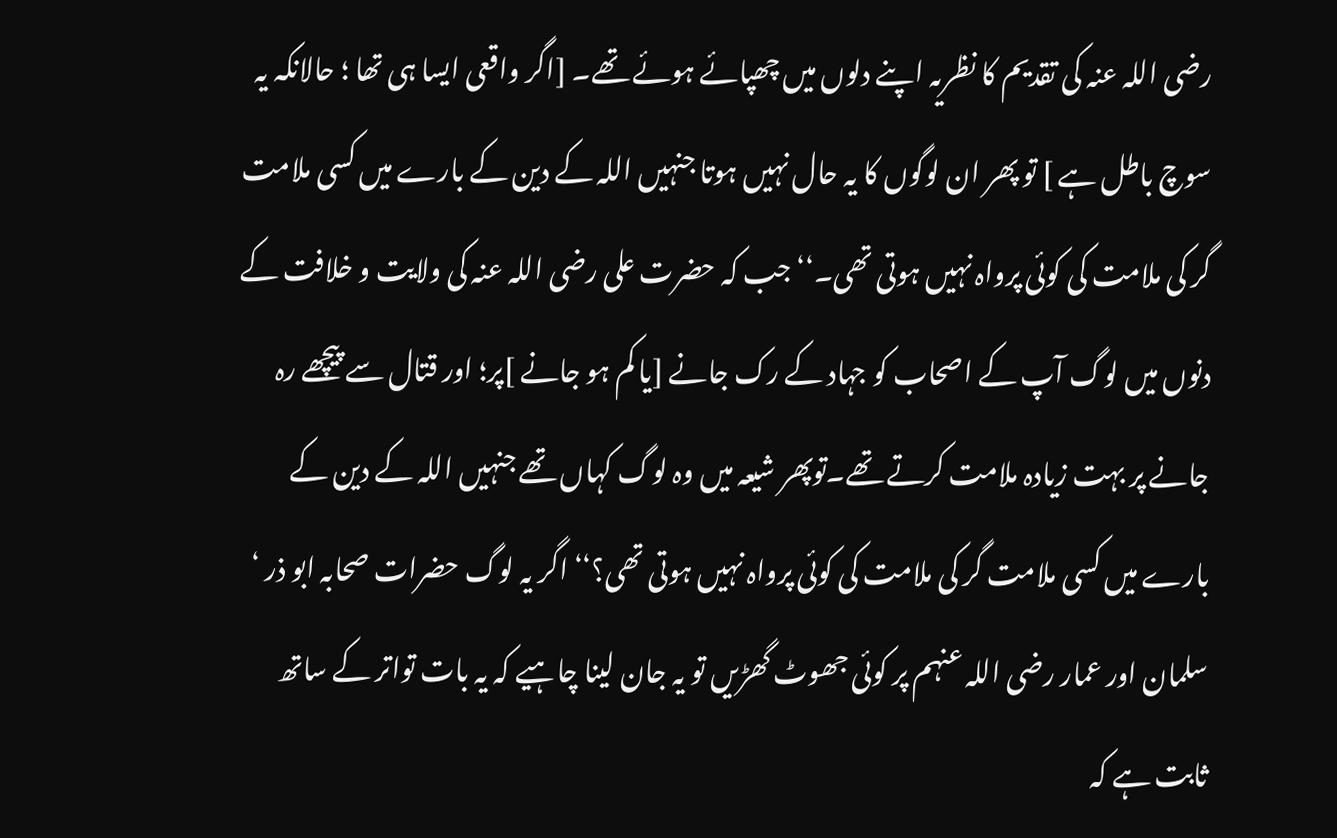رضی اللہ عنہ کی تقدیم کا نظریہ اپنے دلوں میں چھپائے ہوئے تھے۔ [اگر واقعی ایسا ہی تھا ؛ حالانکہ یہ سوچ باطل ہے ] تو پھر ان لوگوں کا یہ حال نہیں ہوتا جنہیں اللہ کے دین کے بارے میں کسی ملامت گر کی ملامت کی کوئی پرواہ نہیں ہوتی تھی۔‘‘ جب کہ حضرت علی رضی اللہ عنہ کی ولایت و خلافت کے دنوں میں لوگ آپ کے اصحاب کو جہاد کے رک جانے [یا کم ہو جانے ]پر؛ اور قتال سے پیچھے رہ جانے پر بہت زیادہ ملامت کرتے تھے۔توپھر شیعہ میں وہ لوگ کہاں تھے جنہیں اللہ کے دین کے بارے میں کسی ملامت گر کی ملامت کی کوئی پرواہ نہیں ہوتی تھی؟‘‘ اگر یہ لوگ حضرات صحابہ ابو ذر ‘ سلمان اور عمار رضی اللہ عنہم پر کوئی جھوٹ گھڑیں تو یہ جان لینا چاہیے کہ یہ بات تواتر کے ساتھ ثابت ہے کہ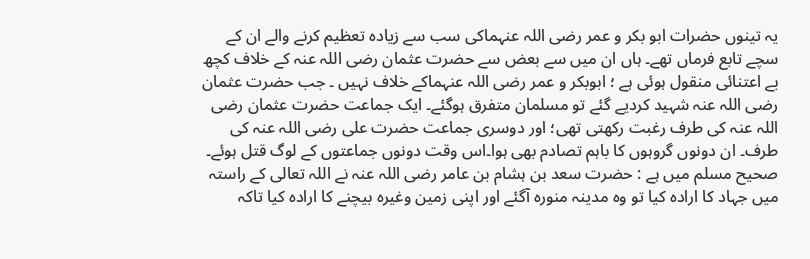یہ تینوں حضرات ابو بکر و عمر رضی اللہ عنہماکی سب سے زیادہ تعظیم کرنے والے ان کے سچے تابع فرماں تھے۔ ہاں ان میں سے بعض سے حضرت عثمان رضی اللہ عنہ کے خلاف کچھ بے اعتنائی منقول ہوئی ہے ؛ ابوبکر و عمر رضی اللہ عنہماکے خلاف نہیں ۔ جب حضرت عثمان رضی اللہ عنہ شہید کردیے گئے تو مسلمان متفرق ہوگئے۔ ایک جماعت حضرت عثمان رضی اللہ عنہ کی طرف رغبت رکھتی تھی؛ اور دوسری جماعت حضرت علی رضی اللہ عنہ کی طرف۔ ان دونوں گروہوں کا باہم تصادم بھی ہوا۔اس وقت دونوں جماعتوں کے لوگ قتل ہوئے۔ صحیح مسلم میں ہے : حضرت سعد بن ہشام بن عامر رضی اللہ عنہ نے اللہ تعالی کے راستہ میں جہاد کا ارادہ کیا تو وہ مدینہ منورہ آگئے اور اپنی زمین وغیرہ بیچنے کا ارادہ کیا تاکہ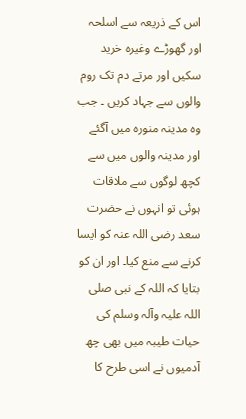اس کے ذریعہ سے اسلحہ اور گھوڑے وغیرہ خرید سکیں اور مرتے دم تک روم والوں سے جہاد کریں ۔ جب وہ مدینہ منورہ میں آگئے اور مدینہ والوں میں سے کچھ لوگوں سے ملاقات ہوئی تو انہوں نے حضرت سعد رضی اللہ عنہ کو ایسا کرنے سے منع کیا۔ اور ان کو بتایا کہ اللہ کے نبی صلی اللہ علیہ وآلہ وسلم کی حیات طیبہ میں بھی چھ آدمیوں نے اسی طرح کا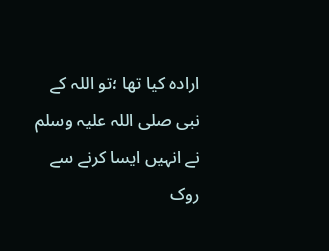ارادہ کیا تھا ؛تو اللہ کے نبی صلی اللہ علیہ وسلم نے انہیں ایسا کرنے سے روک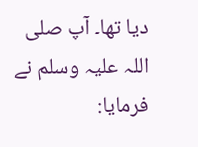دیا تھا۔ آپ صلی اللہ علیہ وسلم نے فرمایا: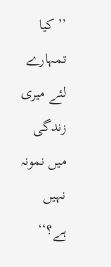’’ کیا تمہارے لئے میری زندگی میں نمونہ نہیں ہے؟‘‘